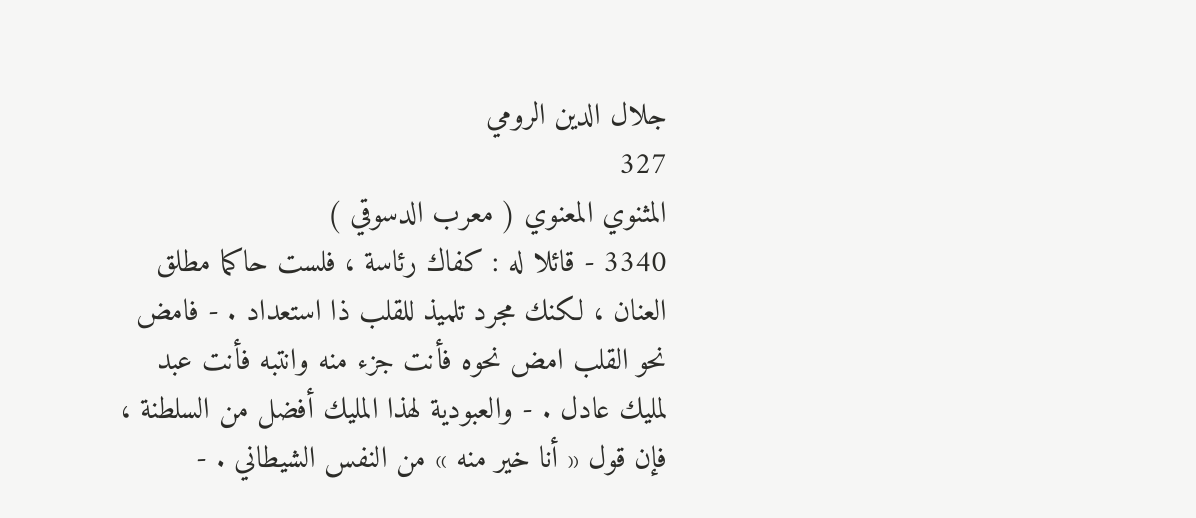جلال الدين الرومي
327
المثنوي المعنوي ( معرب الدسوقي )
3340 - قائلا له : كفاك رئاسة ، فلست حاكما مطلق العنان ، لكنك مجرد تلميذ للقلب ذا استعداد . - فامض نحو القلب امض نحوه فأنت جزء منه وانتبه فأنت عبد لمليك عادل . - والعبودية لهذا المليك أفضل من السلطنة ، فإن قول « أنا خير منه » من النفس الشيطاني . -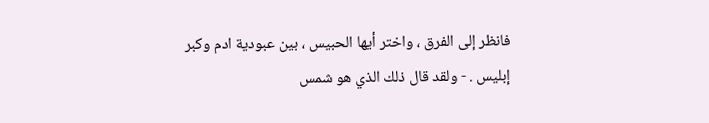فانظر إلى الفرق ، واختر أيها الحبيس ، بين عبودية ادم وكبر إبليس . - ولقد قال ذلك الذي هو شمس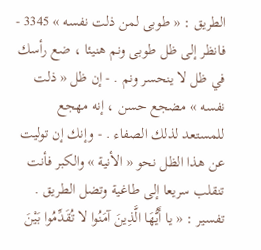الطريق : « طوبى لمن ذلت نفسه » 3345 - فانظر إلى ظل طوبى ونم هنيئا ، ضع رأسك في ظل لا ينحسر ونم . - إن ظل « ذلت نفسه » مضجع حسن ، إنه مهجع للمستعد لذلك الصفاء . - وإنك إن توليت عن هذا الظل نحو « الأنية » والكبر فأنت تنقلب سريعا إلى طاغية وتضل الطريق . تفسير : « يا أَيُّهَا الَّذِينَ آمَنُوا لا تُقَدِّمُوا بَيْنَ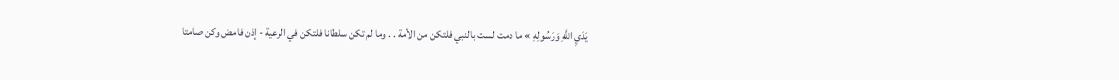يَدَيِ اللَّهِ وَرَسُولِهِ » ما دمت لست بالنبي فلتكن من الأمة . . وما لم تكن سلطانا فلتكن في الرعية - إذن فامض وكن صامتا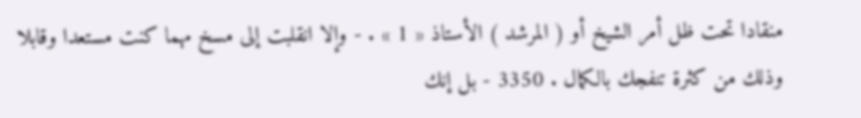منقادا تحت ظل أمر الشيخ أو ( المرشد ) الأستاذ « 1 » . - وإلا انقلبت إلى مسخ مهما كنت مستعدا وقابلا وذلك من كثرة تنفجك بالكمال . 3350 - بل إنك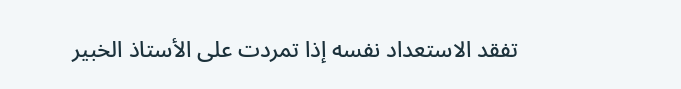تفقد الاستعداد نفسه إذا تمردت على الأستاذ الخبير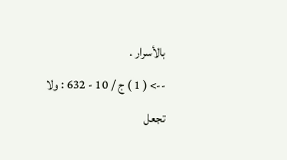بالأسرار .
--> ( 1 ) ج / 10 - 632 : ولا تجعل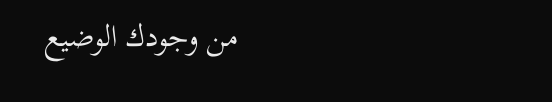من وجودك الوضيع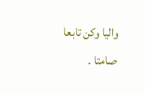واليا وكن تابعا صامتا .